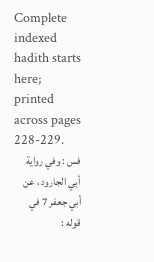Complete indexed hadith starts here; printed across pages 228-229.
فس : وفي رواية أبي الجارود ، عن أبي جعفر 7 في قوله :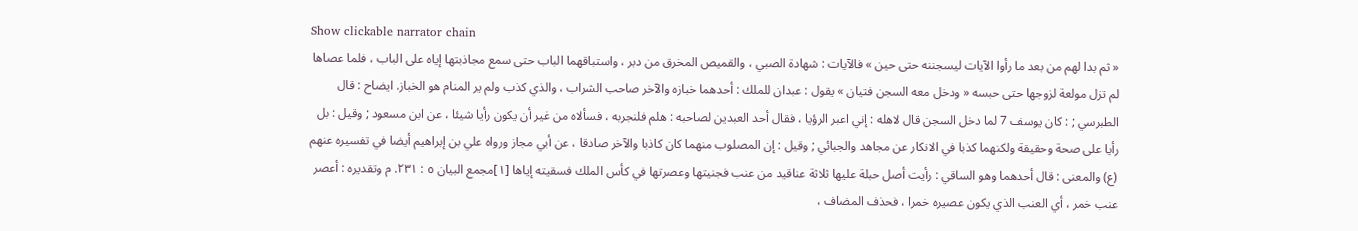Show clickable narrator chain
« ثم بدا لهم من بعد ما رأوا الآيات ليسجننه حتى حين » فالآيات : شهادة الصبي ، والقميص المخرق من دبر ، واستباقهما الباب حتى سمع مجاذبتها إياه على الباب ، فلما عصاها لم تزل مولعة لزوجها حتى حبسه « ودخل معه السجن فتيان » يقول : عبدان للملك : أحدهما خبازه والآخر صاحب الشراب ، والذي كذب ولم ير المنام هو الخباز. ايضاح : قال الطبرسي ; : كان يوسف 7 لما دخل السجن قال لاهله : إني اعبر الرؤيا ، فقال أحد العبدين لصاحبه : هلم فلنجربه ، فسألاه من غير أن يكون رأيا شيئا ، عن ابن مسعود ; وقيل : بل رأيا على صحة وحقيقة ولكنهما كذبا في الانكار عن مجاهد والجبائي ; وقيل : إن المصلوب منهما كان كاذبا والآخر صادقا ، عن أبي مجاز ورواه علي بن إبراهيم أيضا في تفسيره عنهم (ع) والمعنى : قال أحدهما وهو الساقي : رأيت أصل حبلة عليها ثلاثة عناقيد من عنب فجنيتها وعصرتها في كأس الملك فسقيته إياها [١]مجمع البيان ٥ : ٢٣١. م وتقديره : أعصر عنب خمر ، أي العنب الذي يكون عصيره خمرا ، فحذف المضاف ،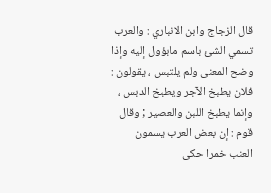قال الزجاج وابن الانباري : والعرب تسمي الشئ باسم مابؤول إليه وإذا وضح المعنى ولم يلتبس ، يقولون : فلان يطبخ الآجر ويطبخ الدبس ، وإنما يطبخ اللبن والعصير ; وقال قوم : إن بعض العرب يسمون العنب خمرا حكى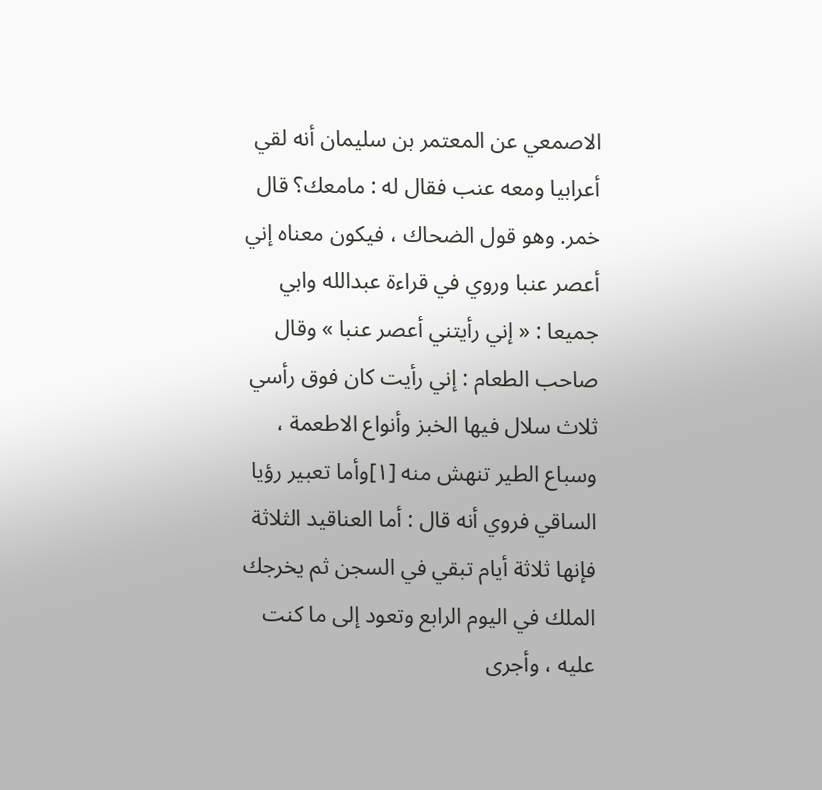الاصمعي عن المعتمر بن سليمان أنه لقي أعرابيا ومعه عنب فقال له : مامعك؟ قال خمر. وهو قول الضحاك ، فيكون معناه إني أعصر عنبا وروي في قراءة عبدالله وابي جميعا : « إني رأيتني أعصر عنبا » وقال صاحب الطعام : إني رأيت كان فوق رأسي ثلاث سلال فيها الخبز وأنواع الاطعمة ، وسباع الطير تنهش منه [١]وأما تعبير رؤيا الساقي فروي أنه قال : أما العناقيد الثلاثة فإنها ثلاثة أيام تبقي في السجن ثم يخرجك الملك في اليوم الرابع وتعود إلى ما كنت عليه ، وأجرى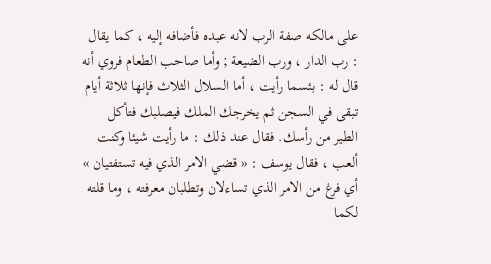على مالكه صفة الرب لانه عبده فأضافه إليه ، كما يقال : رب الدار ، ورب الضيعة ; وأما صاحب الطعام فروي أنه قال له : بئسما رأيت ، أما السلال الثلاث فإنها ثلاثة أيام تبقى في السجن ثم يخرجك الملك فيصلبك فتأكل الطير من رأسك. فقال عند ذلك : ما رأيت شيئا وكنت ألعب ، فقال يوسف : « قضي الامر الذي فيه تستفتيان » أي فرغ من الامر الذي تساءلان وتطلبان معرفته ، وما قلته لكما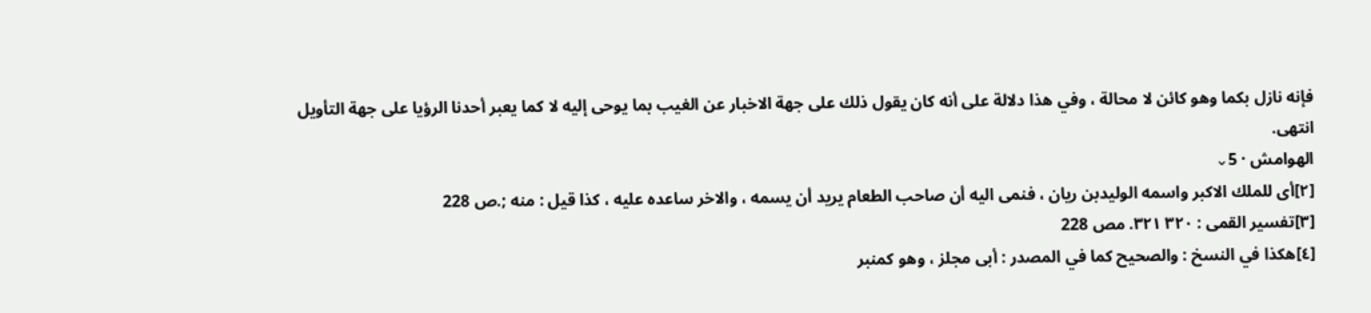فإنه نازل بكما وهو كائن لا محالة ، وفي هذا دلالة على أنه كان يقول ذلك على جهة الاخبار عن الغيب بما يوحى إليه لا كما يعبر أحدنا الرؤيا على جهة التأويل انتهى.
الهوامش · 5⌄
[٢]أى للملك الاكبر واسمه الوليدبن ريان ، فنمى اليه أن صاحب الطعام يريد أن يسمه ، والاخر ساعده عليه ، كذا قيل : منه ;.ص 228
[٣]تفسير القمى : ٣٢٠ ٣٢١. مص 228
[٤]هكذا في النسخ : والصحيح كما في المصدر : أبى مجلز ، وهو كمنبر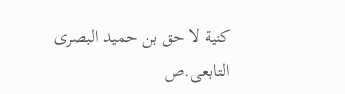كنية لا حق بن حميد البصرى التابعى.ص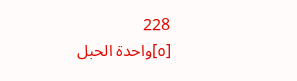228
[٥]واحدة الحبل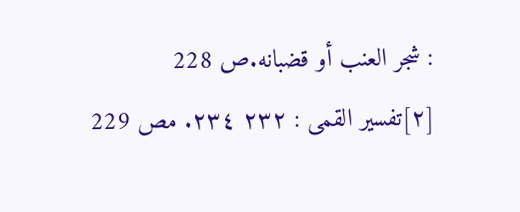: شجر العنب أو قضبانه.ص 228
[٢]تفسير القمى : ٢٣٢ ٢٣٤. مص 229